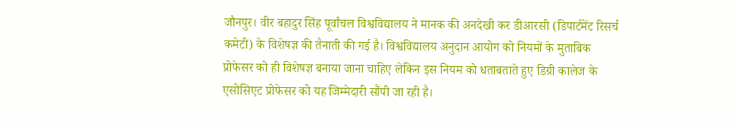जौनपुर। वीर बहादुर सिंह पूर्वांचल विश्वविद्यालय ने मानक की अनदेखी कर डीआरसी (डिपार्टमेंट रिसर्च कमेटी) के विशेषज्ञ की तैनाती की गई है। विश्वविद्यालय अनुदान आयोग को नियमों के मुताबिक प्रोफेसर को ही विशेषज्ञ बनाया जाना चाहिए लेकिन इस नियम को धताबताते हुए डिग्री कालेज के एसोसिएट प्रोफेसर को यह जिम्मेदारी सौंपी जा रही है।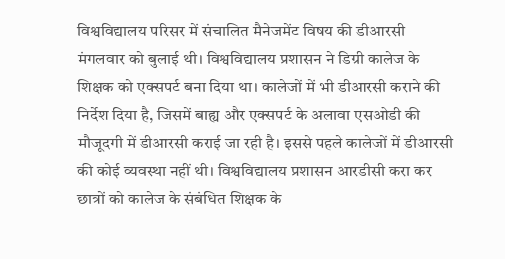विश्वविद्यालय परिसर में संचालित मैनेजमेंट विषय की डीआरसी मंगलवार को बुलाई थी। विश्वविद्यालय प्रशासन ने डिग्री कालेज के शिक्षक को एक्सपर्ट बना दिया था। कालेजों में भी डीआरसी कराने की निर्देश दिया है, जिसमें बाह्य और एक्सपर्ट के अलावा एसओडी की मौजूदगी में डीआरसी कराई जा रही है। इससे पहले कालेजों में डीआरसी की कोई व्यवस्था नहीं थी। विश्वविद्यालय प्रशासन आरडीसी करा कर छात्रों को कालेज के संबंधित शिक्षक के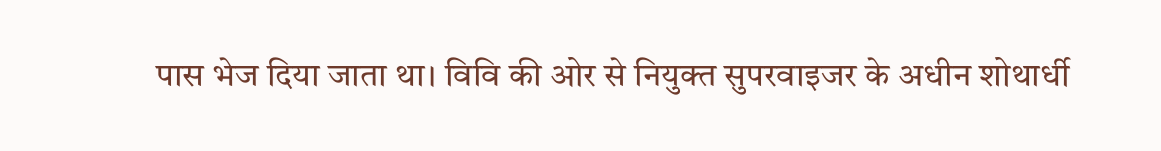पास भेज दिया जाता था। विवि की ओर से नियुक्त सुपरवाइजर के अधीन शोथार्धी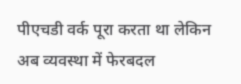पीएचडी वर्क पूरा करता था लेकिन अब व्यवस्था में फेरबदल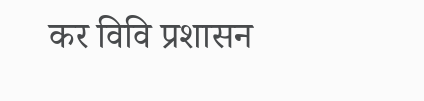कर विवि प्रशासन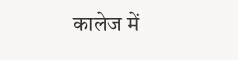कालेज में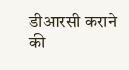डीआरसी कराने की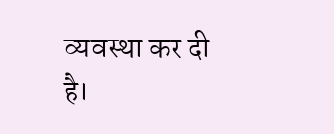व्यवस्था कर दी है।